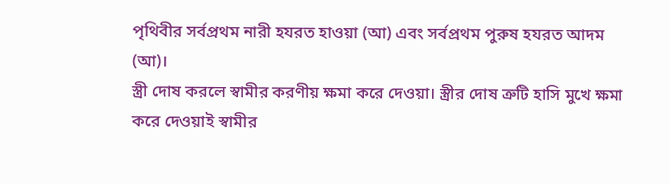পৃথিবীর সর্বপ্রথম নারী হযরত হাওয়া (আ) এবং সর্বপ্রথম পুরুষ হযরত আদম (আ)।
স্ত্রী দোষ করলে স্বামীর করণীয় ক্ষমা করে দেওয়া। স্ত্রীর দোষ ত্রুটি হাসি মুখে ক্ষমা করে দেওয়াই স্বামীর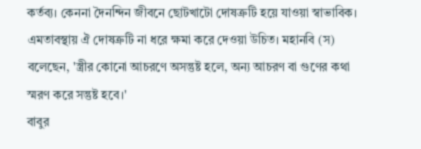কর্তব্য। কেননা দৈনন্দিন জীবনে ছোটখাটো দোষত্রুটি হয়ে যাওয়া স্বাভাবিক। এমতাবস্থায় ঐ দোষত্রুটি না ধরে ক্ষমা করে দেওয়া উচিত। মহানবি (স) বলেছেন, 'স্ত্রীর কোনো আচরণে অসন্তুষ্ট হলে, অন্য আচরণ বা গুণের কথা স্মরণ করে সন্তুষ্ট হবে।'
বাবুর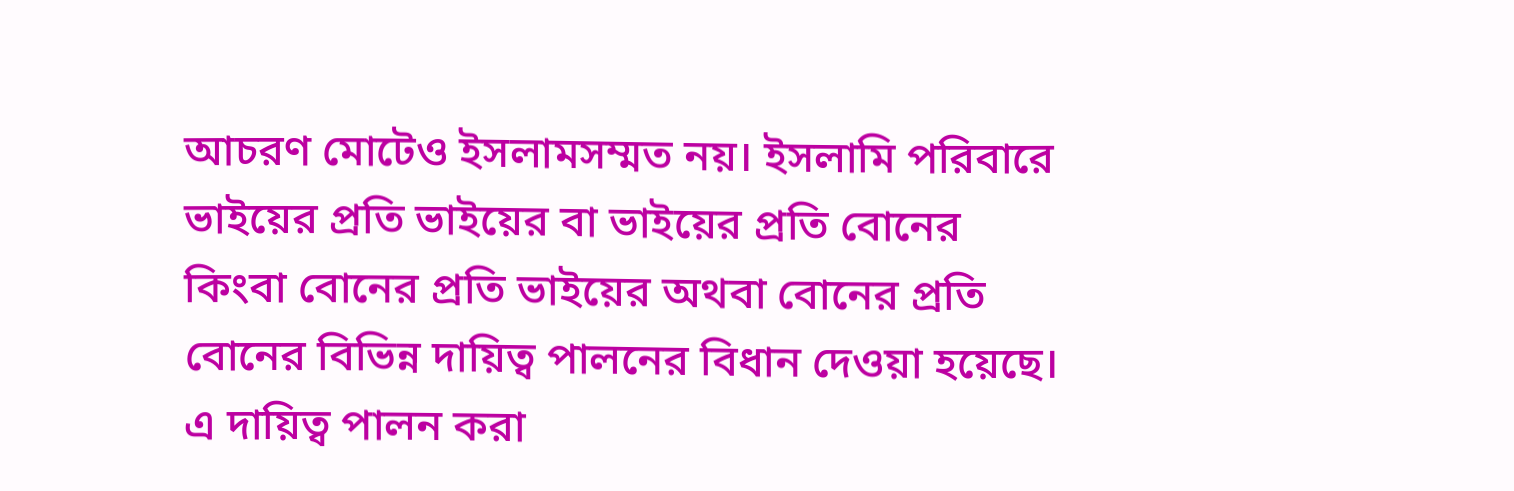আচরণ মোটেও ইসলামসম্মত নয়। ইসলামি পরিবারে ভাইয়ের প্রতি ভাইয়ের বা ভাইয়ের প্রতি বোনের কিংবা বোনের প্রতি ভাইয়ের অথবা বোনের প্রতি বোনের বিভিন্ন দায়িত্ব পালনের বিধান দেওয়া হয়েছে। এ দায়িত্ব পালন করা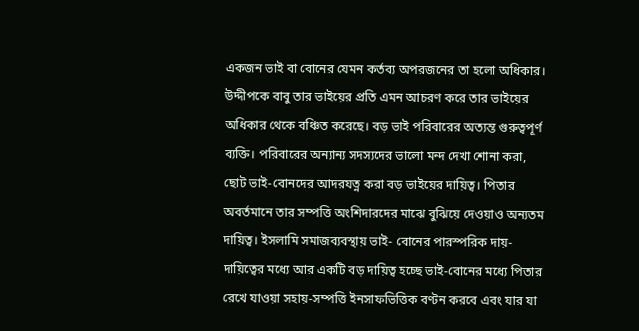একজন ভাই বা বোনের যেমন কর্তব্য অপরজনের তা হলো অধিকার।
উদ্দীপকে বাবু তার ভাইয়ের প্রতি এমন আচরণ করে তার ভাইয়ের অধিকার থেকে বঞ্চিত করেছে। বড় ভাই পরিবারের অত্যন্ত গুরুত্বপূর্ণ ব্যক্তি। পরিবারের অন্যান্য সদস্যদের ভালো মন্দ দেখা শোনা করা, ছোট ভাই-বোনদের আদরযত্ন করা বড় ভাইয়ের দায়িত্ব। পিতার অবর্তমানে তার সম্পত্তি অংশিদারদের মাঝে বুঝিয়ে দেওয়াও অন্যতম দায়িত্ব। ইসলামি সমাজব্যবস্থায় ভাই- বোনের পারস্পরিক দায়-দায়িত্বের মধ্যে আর একটি বড় দায়িত্ব হচ্ছে ভাই-বোনের মধ্যে পিতার রেখে যাওয়া সহায়-সম্পত্তি ইনসাফভিত্তিক বণ্টন করবে এবং যার যা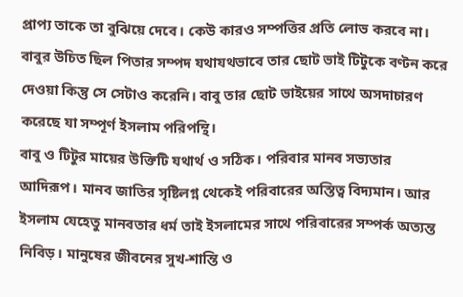প্রাপ্য তাকে তা বুঝিয়ে দেবে। কেউ কারও সম্পত্তির প্রতি লোভ করবে না। বাবুর উচিত ছিল পিতার সম্পদ যথাযথভাবে তার ছোট ভাই টিটুকে বণ্টন করে দেওয়া কিন্তু সে সেটাও করেনি। বাবু তার ছোট ভাইয়ের সাথে অসদাচারণ করেছে যা সম্পূর্ণ ইসলাম পরিপন্থি।
বাবু ও টিটুর মায়ের উক্তিটি যথার্থ ও সঠিক। পরিবার মানব সভ্যতার আদিরূপ। মানব জাতির সৃষ্টিলগ্ন থেকেই পরিবারের অস্তিত্ব বিদ্যমান। আর ইসলাম যেহেতু মানবতার ধর্ম তাই ইসলামের সাথে পরিবারের সম্পর্ক অত্যন্ত নিবিড়। মানুষের জীবনের সুখ-শান্তি ও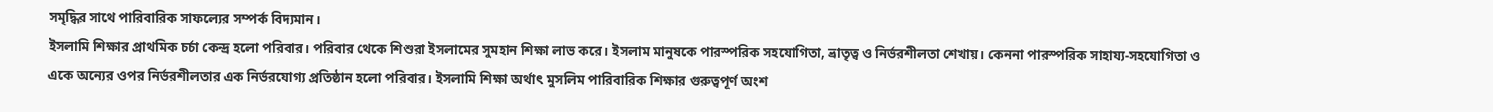সমৃদ্ধির সাথে পারিবারিক সাফল্যের সম্পর্ক বিদ্যমান।
ইসলামি শিক্ষার প্রাথমিক চর্চা কেন্দ্র হলো পরিবার। পরিবার থেকে শিশুরা ইসলামের সুমহান শিক্ষা লাভ করে। ইসলাম মানুষকে পারস্পরিক সহযোগিতা, ভ্রাতৃত্ব ও নির্ভরশীলতা শেখায়। কেননা পারস্পরিক সাহায্য-সহযোগিতা ও একে অন্যের ওপর নির্ভরশীলতার এক নির্ভরযোগ্য প্রতিষ্ঠান হলো পরিবার। ইসলামি শিক্ষা অর্থাৎ মুসলিম পারিবারিক শিক্ষার গুরুত্বপূর্ণ অংশ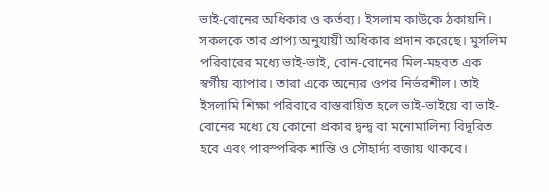ভাই-বোনের অধিকার ও কর্তব্য। ইসলাম কাউকে ঠকায়নি। সকলকে তার প্রাপ্য অনুযায়ী অধিকার প্রদান করেছে। মুসলিম পরিবারের মধ্যে ভাই-ভাই, বোন-বোনের মিল-মহবত এক স্বর্গীয় ব্যাপার। তারা একে অন্যের ওপর নির্ভরশীল। তাই ইসলামি শিক্ষা পরিবারে বাস্তবায়িত হলে ভাই-ভাইয়ে বা ভাই-বোনের মধ্যে যে কোনো প্রকার দ্বন্দ্ব বা মনোমালিন্য বিদূরিত হবে এবং পারস্পরিক শান্তি ও সৌহার্দ্য বজায় থাকবে।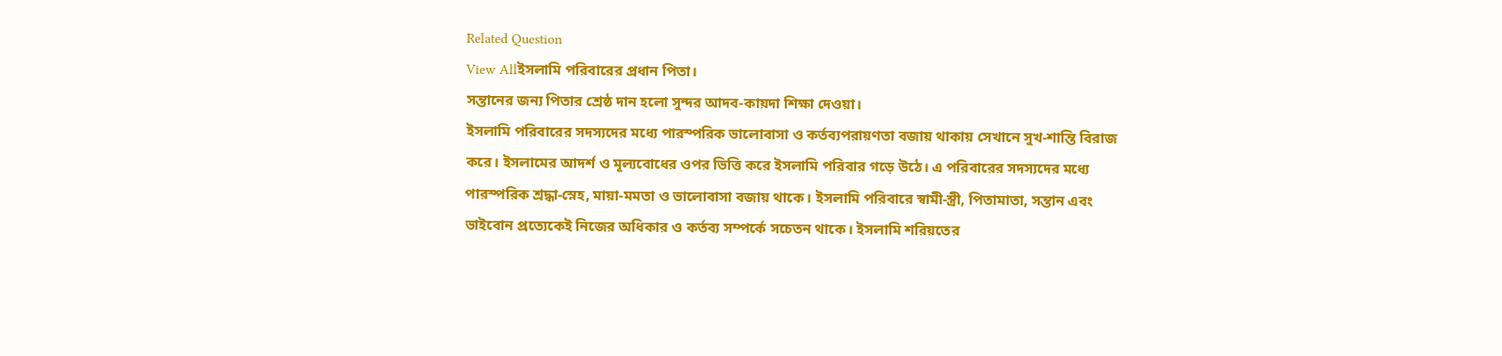Related Question
View Allইসলামি পরিবারের প্রধান পিতা।
সন্তানের জন্য পিতার শ্রেষ্ঠ দান হলো সুন্দর আদব-কায়দা শিক্ষা দেওয়া।
ইসলামি পরিবারের সদস্যদের মধ্যে পারস্পরিক ভালোবাসা ও কর্তব্যপরায়ণতা বজায় থাকায় সেখানে সুখ-শান্তি বিরাজ করে। ইসলামের আদর্শ ও মূল্যবোধের ওপর ভিত্তি করে ইসলামি পরিবার গড়ে উঠে। এ পরিবারের সদস্যদের মধ্যে পারস্পরিক শ্রদ্ধা-স্নেহ, মায়া-মমতা ও ভালোবাসা বজায় থাকে। ইসলামি পরিবারে স্বামী-স্ত্রী, পিতামাতা, সন্তান এবং ভাইবোন প্রত্যেকেই নিজের অধিকার ও কর্তব্য সম্পর্কে সচেতন থাকে। ইসলামি শরিয়তের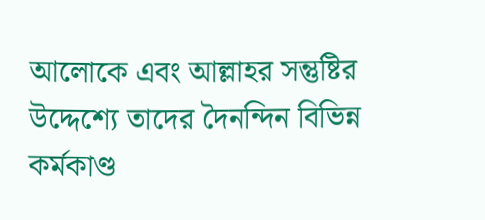আলোকে এবং আল্লাহর সন্তুষ্টির উদ্দেশ্যে তাদের দৈনন্দিন বিভিন্ন কর্মকাণ্ড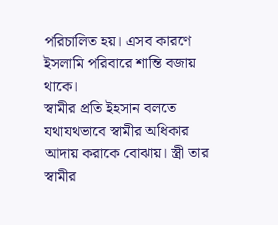পরিচালিত হয়। এসব কারণে ইসলামি পরিবারে শান্তি বজায় থাকে।
স্বামীর প্রতি ইহসান বলতে যথাযথভাবে স্বামীর অধিকার আদায় করাকে বোঝায়। স্ত্রী তার স্বামীর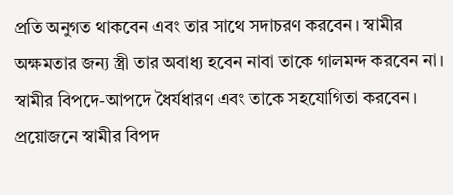প্রতি অনুগত থাকবেন এবং তার সাথে সদাচরণ করবেন। স্বামীর অক্ষমতার জন্য স্ত্রী তার অবাধ্য হবেন নাবা তাকে গালমন্দ করবেন না। স্বামীর বিপদে-আপদে ধৈর্যধারণ এবং তাকে সহযোগিতা করবেন। প্রয়োজনে স্বামীর বিপদ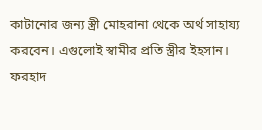কাটানোর জন্য স্ত্রী মোহরানা থেকে অর্থ সাহায্য করবেন। এগুলোই স্বামীর প্রতি স্ত্রীর ইহসান।
ফরহাদ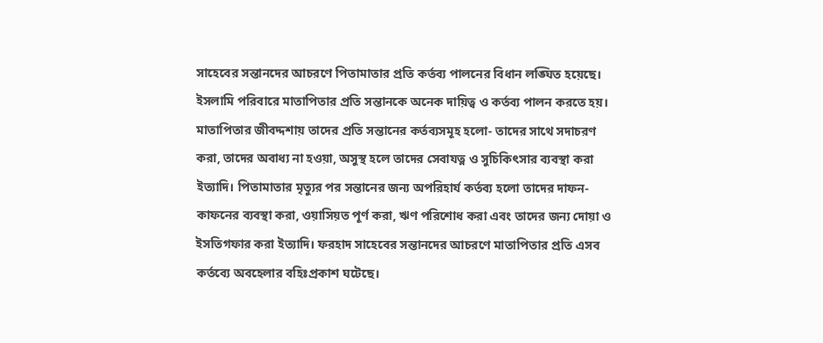সাহেবের সন্তানদের আচরণে পিতামাতার প্রতি কর্তব্য পালনের বিধান লঙ্ঘিত হয়েছে। ইসলামি পরিবারে মাতাপিতার প্রতি সন্তানকে অনেক দায়িত্ব ও কর্তব্য পালন করতে হয়। মাতাপিতার জীবদ্দশায় তাদের প্রতি সন্তানের কর্তব্যসমূহ হলো- তাদের সাথে সদাচরণ করা, তাদের অবাধ্য না হওয়া, অসুস্থ হলে তাদের সেবাযত্ন ও সুচিকিৎসার ব্যবস্থা করা ইত্যাদি। পিতামাতার মৃত্যুর পর সন্তানের জন্য অপরিহার্য কর্তব্য হলো তাদের দাফন-কাফনের ব্যবস্থা করা, ওয়াসিয়ত পূর্ণ করা, ঋণ পরিশোধ করা এবং তাদের জন্য দোয়া ও ইসতিগফার করা ইত্যাদি। ফরহাদ সাহেবের সন্তানদের আচরণে মাতাপিতার প্রতি এসব কর্তব্যে অবহেলার বহিঃপ্রকাশ ঘটেছে।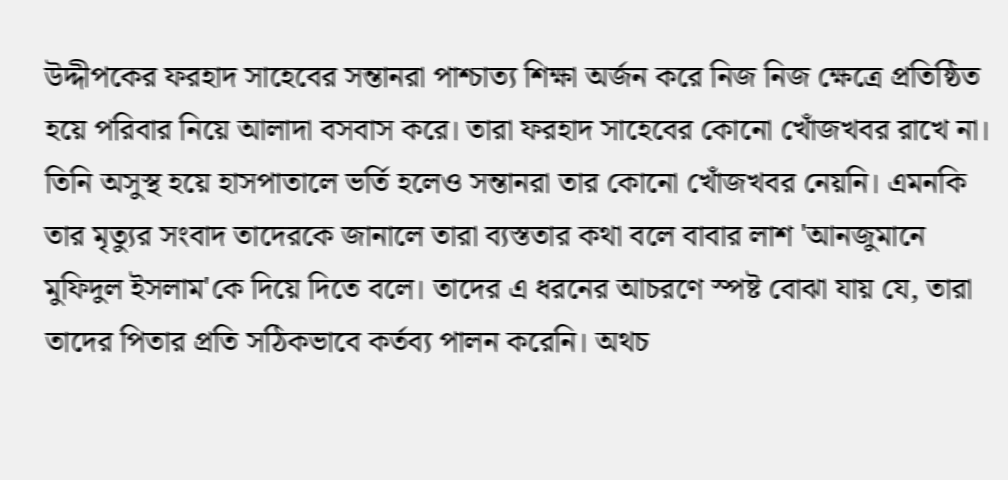উদ্দীপকের ফরহাদ সাহেবের সন্তানরা পাশ্চাত্য শিক্ষা অর্জন করে নিজ নিজ ক্ষেত্রে প্রতিষ্ঠিত হয়ে পরিবার নিয়ে আলাদা বসবাস করে। তারা ফরহাদ সাহেবের কোনো খোঁজখবর রাখে না। তিনি অসুস্থ হয়ে হাসপাতালে ভর্তি হলেও সন্তানরা তার কোনো খোঁজখবর নেয়নি। এমনকি তার মৃত্যুর সংবাদ তাদেরকে জানালে তারা ব্যস্ততার কথা বলে বাবার লাশ 'আনজুমানে মুফিদুল ইসলাম'কে দিয়ে দিতে বলে। তাদের এ ধরনের আচরণে স্পষ্ট বোঝা যায় যে, তারা তাদের পিতার প্রতি সঠিকভাবে কর্তব্য পালন করেনি। অথচ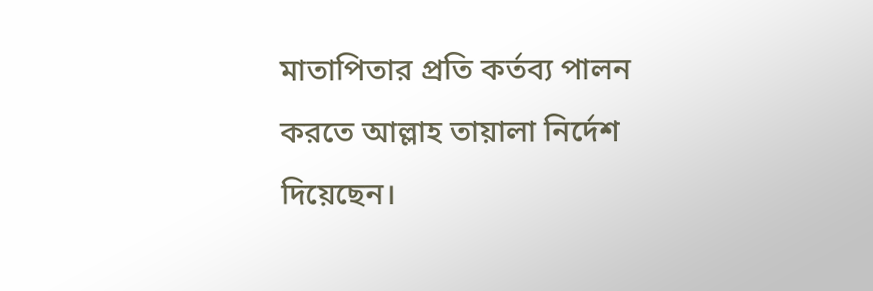মাতাপিতার প্রতি কর্তব্য পালন করতে আল্লাহ তায়ালা নির্দেশ দিয়েছেন।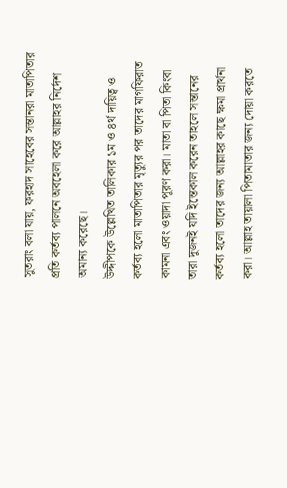সুতরাং বলা যায়, ফরহাদ সাহেবের সন্তানরা মাতাপিতার প্রতি কর্তব্য পালনে অবহেলা করে আল্লাহর নির্দেশ অমান্য করেছে।
উদ্দীপকে উল্লেখিত তালিকার ১ম ও ৪র্থ দায়িত্ব ও কর্তব্য হলো মাতাপিতার মৃত্যুর পর তাদের মাগফিরাত কামনা এবং ওয়াদা পূরণ করা। মাতা বা পিতা কিংবা তারা দুজনই যদি ইন্তেকাল করেন তাহলে সন্তানের কর্তব্য হলো তাদের জন্য আল্লাহর কাছে ক্ষমা প্রার্থনা করা। আল্লাহ তায়ালা পিতামাতার জন্য দোয়া করতে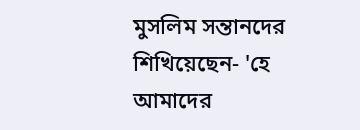মুসলিম সন্তানদের শিখিয়েছেন- 'হে আমাদের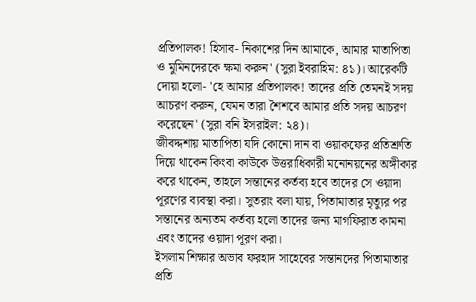প্রতিপালক! হিসাব- নিকাশের দিন আমাকে, আমার মাতাপিতা ও মুমিনদেরকে ক্ষমা করুন' (সুরা ইবরাহিম: ৪১)। আরেকটি দোয়া হলো- 'হে আমার প্রতিপালক! তাদের প্রতি তেমনই সদয় আচরণ করুন, যেমন তারা শৈশবে আমার প্রতি সদয় আচরণ করেছেন' (সুরা বনি ইসরাইল: ২৪)।
জীবদ্দশায় মাতাপিতা যদি কোনো দান বা ওয়াকফের প্রতিশ্রুতি দিয়ে থাকেন কিংবা কাউকে উত্তরাধিকারী মনোনয়নের অঙ্গীকার করে থাকেন, তাহলে সন্তানের কর্তব্য হবে তাদের সে ওয়াদা পূরণের ব্যবস্থা করা। সুতরাং বলা যায়, পিতামাতার মৃত্যুর পর সন্তানের অন্যতম কর্তব্য হলো তাদের জন্য মাগফিরাত কামনা এবং তাদের ওয়াদা পূরণ করা।
ইসলাম শিক্ষার অভাব ফরহাদ সাহেবের সন্তানদের পিতামাতার প্রতি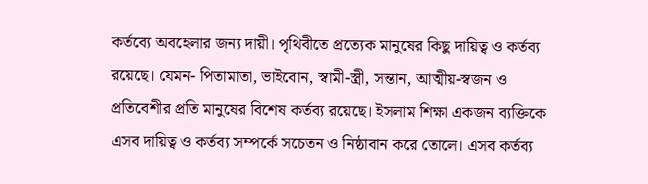কর্তব্যে অবহেলার জন্য দায়ী। পৃথিবীতে প্রত্যেক মানুষের কিছু দায়িত্ব ও কর্তব্য রয়েছে। যেমন- পিতামাতা, ভাইবোন, স্বামী-স্ত্রী, সন্তান, আত্মীয়-স্বজন ও প্রতিবেশীর প্রতি মানুষের বিশেষ কর্তব্য রয়েছে। ইসলাম শিক্ষা একজন ব্যক্তিকে এসব দায়িত্ব ও কর্তব্য সম্পর্কে সচেতন ও নিষ্ঠাবান করে তোলে। এসব কর্তব্য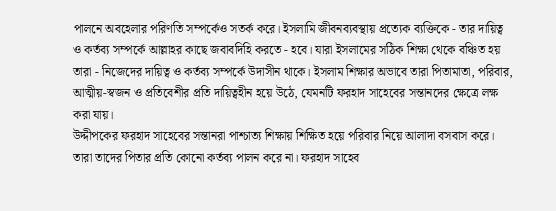পালনে অবহেলার পরিণতি সম্পর্কেও সতর্ক করে। ইসলামি জীবনব্যবস্থায় প্রত্যেক ব্যক্তিকে - তার দায়িত্ব ও কর্তব্য সম্পর্কে আল্লাহর কাছে জবাবদিহি করতে - হবে। যারা ইসলামের সঠিক শিক্ষা থেকে বঞ্চিত হয় তারা - নিজেদের দায়িত্ব ও কর্তব্য সম্পর্কে উদাসীন থাকে। ইসলাম শিক্ষার অভাবে তারা পিতামাতা, পরিবার, আত্মীয়-স্বজন ও প্রতিবেশীর প্রতি দায়িত্বহীন হয়ে উঠে, যেমনটি ফরহাদ সাহেবের সন্তানদের ক্ষেত্রে লক্ষ করা যায়।
উদ্দীপকের ফরহাদ সাহেবের সন্তানরা পাশ্চাত্য শিক্ষায় শিক্ষিত হয়ে পরিবার নিয়ে আলাদা বসবাস করে। তারা তাদের পিতার প্রতি কোনো কর্তব্য পালন করে না। ফরহাদ সাহেব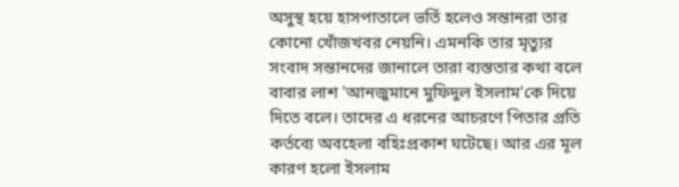অসুস্থ হয়ে হাসপাতালে ভর্তি হলেও সন্তানরা তার কোনো খোঁজখবর নেয়নি। এমনকি তার মৃত্যুর সংবাদ সন্তানদের জানালে তারা ব্যস্ততার কথা বলে বাবার লাশ 'আনজুমানে মুফিদুল ইসলাম'কে দিয়ে দিতে বলে। তাদের এ ধরনের আচরণে পিতার প্রতি কর্তব্যে অবহেলা বহিঃপ্রকাশ ঘটেছে। আর এর মূল কারণ হলো ইসলাম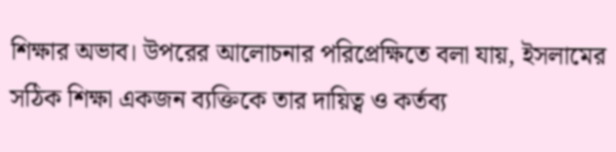শিক্ষার অভাব। উপরের আলোচনার পরিপ্রেক্ষিতে বলা যায়, ইসলামের সঠিক শিক্ষা একজন ব্যক্তিকে তার দায়িত্ব ও কর্তব্য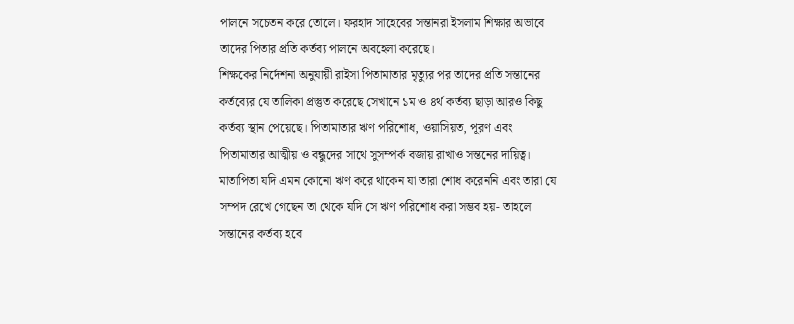পালনে সচেতন করে তোলে। ফরহাদ সাহেবের সন্তানরা ইসলাম শিক্ষার অভাবে তাদের পিতার প্রতি কর্তব্য পালনে অবহেলা করেছে।
শিক্ষকের নির্দেশনা অনুযায়ী রাইসা পিতামাতার মৃত্যুর পর তাদের প্রতি সন্তানের কর্তব্যের যে তালিকা প্রস্তুত করেছে সেখানে ১ম ও ৪র্থ কর্তব্য ছাড়া আরও কিছু কর্তব্য স্থান পেয়েছে। পিতামাতার ঋণ পরিশোধ, ওয়াসিয়ত, পূরণ এবং পিতামাতার আত্মীয় ও বন্ধুদের সাথে সুসম্পর্ক বজায় রাখাও সন্তনের দায়িত্ব। মাতাপিতা যদি এমন কোনো ঋণ করে থাকেন যা তারা শোধ করেননি এবং তারা যে সম্পদ রেখে গেছেন তা থেকে যদি সে ঋণ পরিশোধ করা সম্ভব হয়- তাহলে সন্তানের কর্তব্য হবে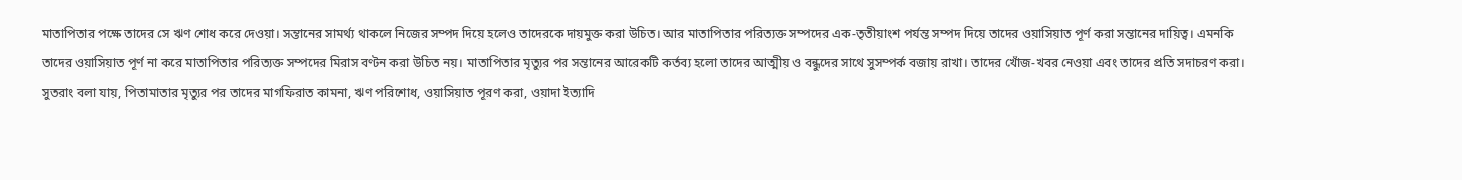মাতাপিতার পক্ষে তাদের সে ঋণ শোধ করে দেওয়া। সন্তানের সামর্থ্য থাকলে নিজের সম্পদ দিয়ে হলেও তাদেরকে দায়মুক্ত করা উচিত। আর মাতাপিতার পরিত্যক্ত সম্পদের এক-তৃতীয়াংশ পর্যন্ত সম্পদ দিয়ে তাদের ওয়াসিয়াত পূর্ণ করা সন্তানের দায়িত্ব। এমনকি তাদের ওয়াসিয়াত পূর্ণ না করে মাতাপিতার পরিত্যক্ত সম্পদের মিরাস বণ্টন করা উচিত নয়। মাতাপিতার মৃত্যুর পর সন্তানের আরেকটি কর্তব্য হলো তাদের আত্মীয় ও বন্ধুদের সাথে সুসম্পর্ক বজায় রাখা। তাদের খোঁজ-খবর নেওয়া এবং তাদের প্রতি সদাচরণ করা।
সুতরাং বলা যায়, পিতামাতার মৃত্যুর পর তাদের মাগফিরাত কামনা, ঋণ পরিশোধ, ওয়াসিয়াত পূরণ করা, ওয়াদা ইত্যাদি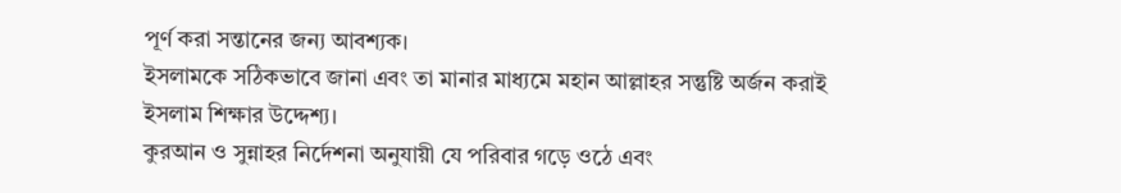পূর্ণ করা সন্তানের জন্য আবশ্যক।
ইসলামকে সঠিকভাবে জানা এবং তা মানার মাধ্যমে মহান আল্লাহর সন্তুষ্টি অর্জন করাই ইসলাম শিক্ষার উদ্দেশ্য।
কুরআন ও সুন্নাহর নির্দেশনা অনুযায়ী যে পরিবার গড়ে ওঠে এবং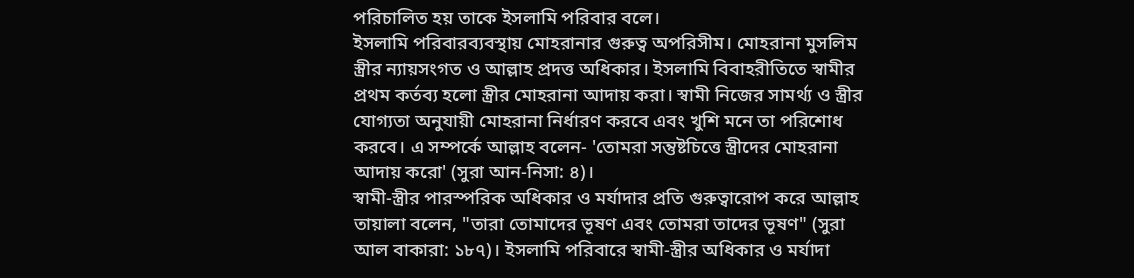পরিচালিত হয় তাকে ইসলামি পরিবার বলে।
ইসলামি পরিবারব্যবস্থায় মোহরানার গুরুত্ব অপরিসীম। মোহরানা মুসলিম স্ত্রীর ন্যায়সংগত ও আল্লাহ প্রদত্ত অধিকার। ইসলামি বিবাহরীতিতে স্বামীর প্রথম কর্তব্য হলো স্ত্রীর মোহরানা আদায় করা। স্বামী নিজের সামর্থ্য ও স্ত্রীর যোগ্যতা অনুযায়ী মোহরানা নির্ধারণ করবে এবং খুশি মনে তা পরিশোধ করবে। এ সম্পর্কে আল্লাহ বলেন- 'তোমরা সন্তুষ্টচিত্তে স্ত্রীদের মোহরানা আদায় করো' (সুরা আন-নিসা: ৪)।
স্বামী-স্ত্রীর পারস্পরিক অধিকার ও মর্যাদার প্রতি গুরুত্বারোপ করে আল্লাহ তায়ালা বলেন, "তারা তোমাদের ভূষণ এবং তোমরা তাদের ভূষণ" (সুরা আল বাকারা: ১৮৭)। ইসলামি পরিবারে স্বামী-স্ত্রীর অধিকার ও মর্যাদা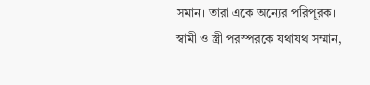সমান। তারা একে অন্যের পরিপূরক। স্বামী ও স্ত্রী পরস্পরকে যথাযথ সম্মান,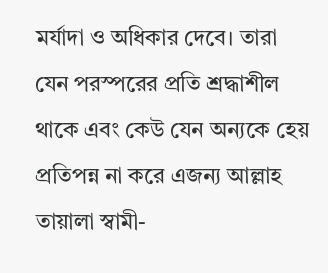মর্যাদা ও অধিকার দেবে। তারা যেন পরস্পরের প্রতি শ্রদ্ধাশীল থাকে এবং কেউ যেন অন্যকে হেয় প্রতিপন্ন না করে এজন্য আল্লাহ তায়ালা স্বামী-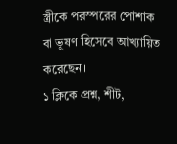স্ত্রীকে পরস্পরের পোশাক বা ভূষণ হিসেবে আখ্যায়িত করেছেন।
১ ক্লিকে প্রশ্ন, শীট,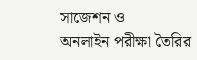সাজেশন ও
অনলাইন পরীক্ষা তৈরির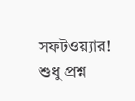সফটওয়্যার!
শুধু প্রশ্ন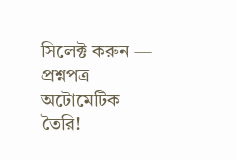সিলেক্ট করুন — প্রশ্নপত্র অটোমেটিক তৈরি!